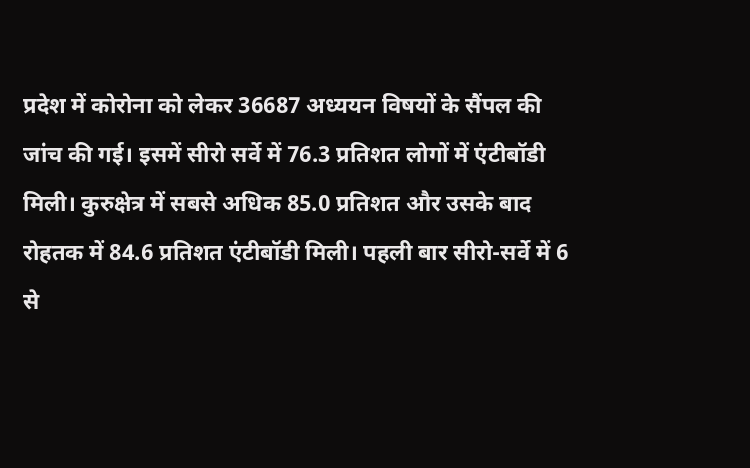प्रदेश में कोरोना को लेकर 36687 अध्ययन विषयों के सैंपल की जांच की गई। इसमें सीरो सर्वे में 76.3 प्रतिशत लोगों में एंटीबॉडी मिली। कुरुक्षेत्र में सबसे अधिक 85.0 प्रतिशत और उसके बाद रोहतक में 84.6 प्रतिशत एंटीबॉडी मिली। पहली बार सीरो-सर्वे में 6 से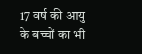17 वर्ष की आयु के बच्चों का भी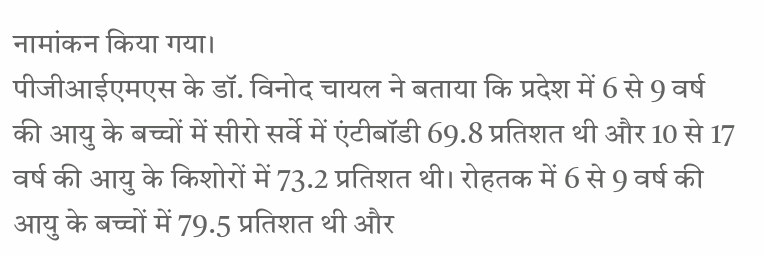नामांकन किया गया।
पीजीआईएमएस के डॉ. विनोद चायल ने बताया कि प्रदेश में 6 से 9 वर्ष की आयु के बच्चों में सीरो सर्वे में एंटीबॉडी 69.8 प्रतिशत थी और 10 से 17 वर्ष की आयु के किशोरों में 73.2 प्रतिशत थी। रोहतक में 6 से 9 वर्ष की आयु के बच्चों में 79.5 प्रतिशत थी और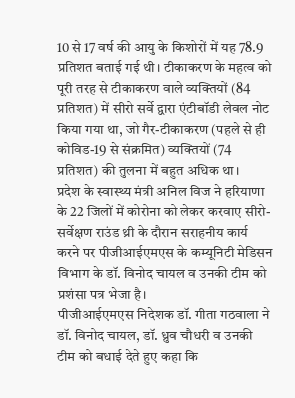10 से 17 वर्ष की आयु के किशोरों में यह 78.9 प्रतिशत बताई गई थी। टीकाकरण के महत्व को पूरी तरह से टीकाकरण वाले व्यक्तियों (84 प्रतिशत) में सीरो सर्वे द्वारा एंटीबॉडी लेवल नोट किया गया था, जो गैर-टीकाकरण (पहले से ही कोविड-19 से संक्रमित) व्यक्तियों (74 प्रतिशत) की तुलना में बहुत अधिक था।
प्रदेश के स्वास्थ्य मंत्री अनिल विज ने हरियाणा के 22 जिलों में कोरोना को लेकर करवाए सीरो-सर्वेक्षण राउंड थ्री के दौरान सराहनीय कार्य करने पर पीजीआईएमएस के कम्यूनिटी मेडिसन विभाग के डॉ. विनोद चायल व उनकी टीम को प्रशंसा पत्र भेजा है।
पीजीआईएमएस निदेशक डॉ. गीता गठवाला ने डॉ. विनोद चायल, डॉ. ध्रुव चौधरी व उनकी टीम को बधाई देते हुए कहा कि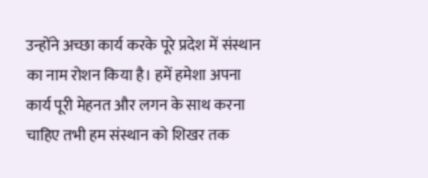उन्होंने अच्छा कार्य करके पूरे प्रदेश में संस्थान का नाम रोशन किया है। हमें हमेशा अपना कार्य पूरी मेहनत और लगन के साथ करना चाहिए तभी हम संस्थान को शिखर तक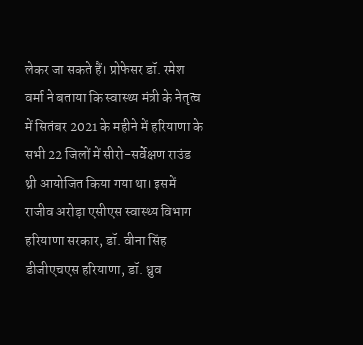लेकर जा सकते हैं। प्रोफेसर डॉ. रमेश वर्मा ने बताया कि स्वास्थ्य मंत्री के नेतृत्व में सितंबर 2021 के महीने में हरियाणा के सभी 22 जिलों में सीरो-सर्वेक्षण राउंड थ्री आयोजित किया गया था। इसमें राजीव अरोड़ा एसीएस स्वास्थ्य विभाग हरियाणा सरकार, डॉ. वीना सिंह डीजीएचएस हरियाणा, डॉ. ध्रुव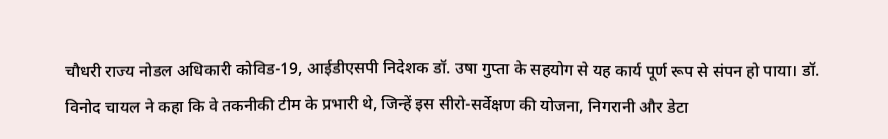चौधरी राज्य नोडल अधिकारी कोविड-19, आईडीएसपी निदेशक डॉ. उषा गुप्ता के सहयोग से यह कार्य पूर्ण रूप से संपन हो पाया। डॉ. विनोद चायल ने कहा कि वे तकनीकी टीम के प्रभारी थे, जिन्हें इस सीरो-सर्वेक्षण की योजना, निगरानी और डेटा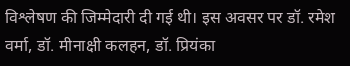विश्लेषण की जिम्मेदारी दी गई थी। इस अवसर पर डॉ. रमेश वर्मा, डॉ. मीनाक्षी कलहन, डॉ. प्रियंका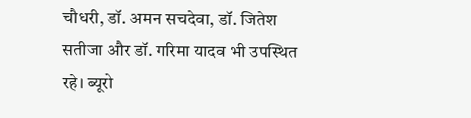चौधरी, डॉ. अमन सचदेवा, डॉ. जितेश सतीजा और डॉ. गरिमा यादव भी उपस्थित रहे। ब्यूरो